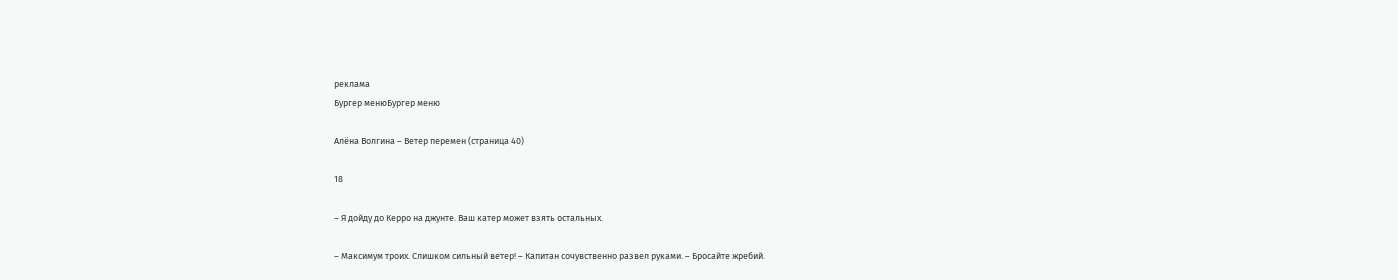реклама
Бургер менюБургер меню

Алёна Волгина – Ветер перемен (страница 40)

18

– Я дойду до Керро на джунте. Ваш катер может взять остальных.

– Максимум троих. Слишком сильный ветер! – Капитан сочувственно развел руками. – Бросайте жребий.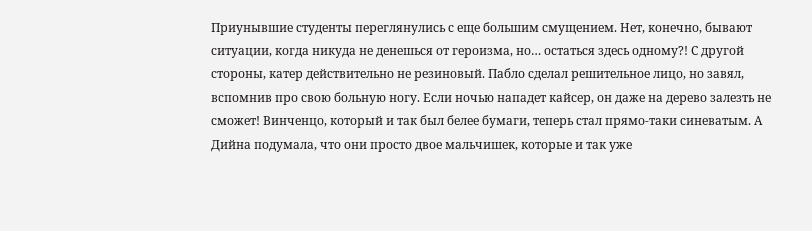Приунывшие студенты переглянулись с еще большим смущением. Нет, конечно, бывают ситуации, когда никуда не денешься от героизма, но… остаться здесь одному?! С другой стороны, катер действительно не резиновый. Пабло сделал решительное лицо, но завял, вспомнив про свою больную ногу. Если ночью нападет кайсер, он даже на дерево залезть не сможет! Винченцо, который и так был белее бумаги, теперь стал прямо-таки синеватым. А Дийна подумала, что они просто двое мальчишек, которые и так уже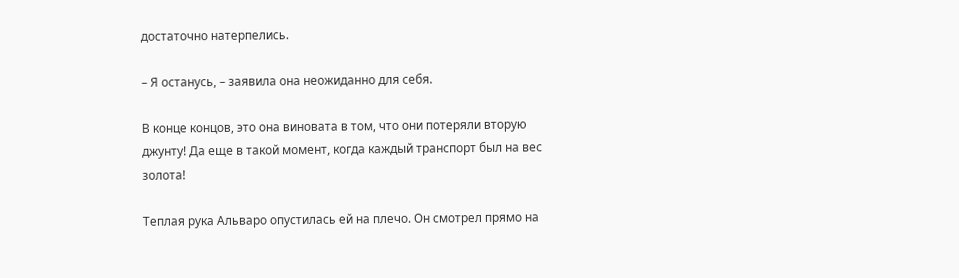достаточно натерпелись.

– Я останусь, – заявила она неожиданно для себя.

В конце концов, это она виновата в том, что они потеряли вторую джунту! Да еще в такой момент, когда каждый транспорт был на вес золота!

Теплая рука Альваро опустилась ей на плечо. Он смотрел прямо на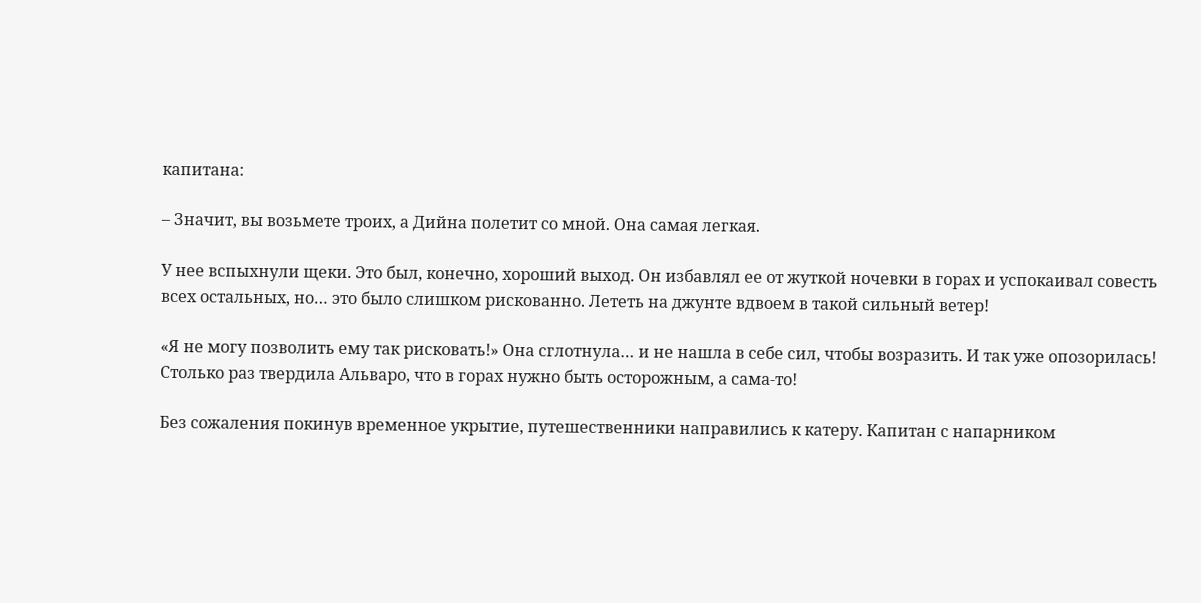капитана:

– Значит, вы возьмете троих, а Дийна полетит со мной. Она самая легкая.

У нее вспыхнули щеки. Это был, конечно, хороший выход. Он избавлял ее от жуткой ночевки в горах и успокаивал совесть всех остальных, но… это было слишком рискованно. Лететь на джунте вдвоем в такой сильный ветер!

«Я не могу позволить ему так рисковать!» Она сглотнула… и не нашла в себе сил, чтобы возразить. И так уже опозорилась! Столько раз твердила Альваро, что в горах нужно быть осторожным, а сама-то!

Без сожаления покинув временное укрытие, путешественники направились к катеру. Капитан с напарником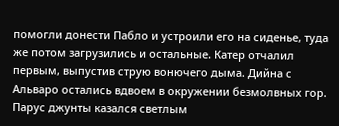помогли донести Пабло и устроили его на сиденье, туда же потом загрузились и остальные. Катер отчалил первым, выпустив струю вонючего дыма. Дийна с Альваро остались вдвоем в окружении безмолвных гор. Парус джунты казался светлым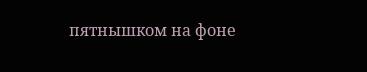пятнышком на фоне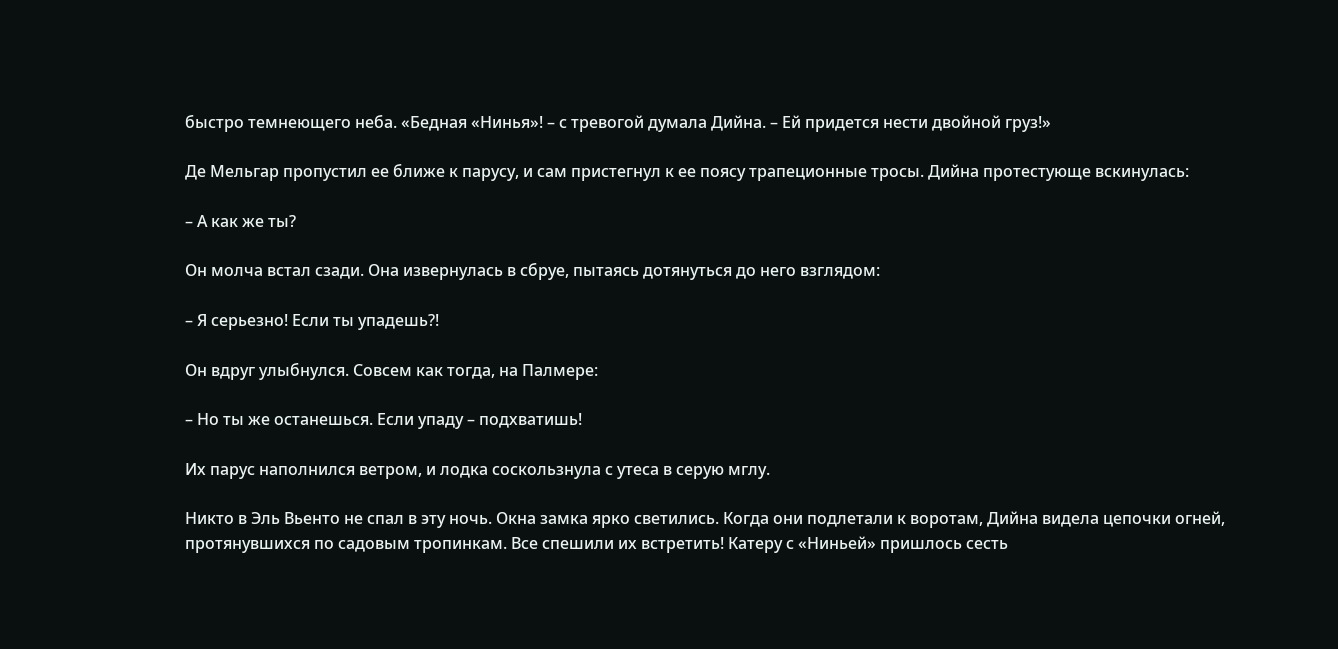быстро темнеющего неба. «Бедная «Нинья»! – с тревогой думала Дийна. – Ей придется нести двойной груз!»

Де Мельгар пропустил ее ближе к парусу, и сам пристегнул к ее поясу трапеционные тросы. Дийна протестующе вскинулась:

– А как же ты?

Он молча встал сзади. Она извернулась в сбруе, пытаясь дотянуться до него взглядом:

– Я серьезно! Если ты упадешь?!

Он вдруг улыбнулся. Совсем как тогда, на Палмере:

– Но ты же останешься. Если упаду – подхватишь!

Их парус наполнился ветром, и лодка соскользнула с утеса в серую мглу.

Никто в Эль Вьенто не спал в эту ночь. Окна замка ярко светились. Когда они подлетали к воротам, Дийна видела цепочки огней, протянувшихся по садовым тропинкам. Все спешили их встретить! Катеру с «Ниньей» пришлось сесть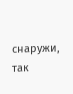снаружи, так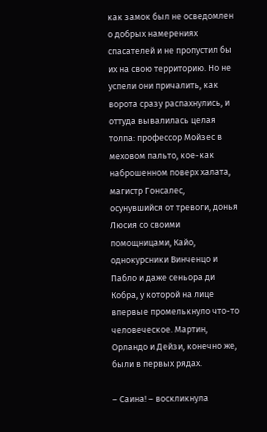как замок был не осведомлен о добрых намерениях спасателей и не пропустил бы их на свою территорию. Но не успели они причалить, как ворота сразу распахнулись, и оттуда вывалилась целая толпа: профессор Мойзес в меховом пальто, кое-как наброшенном поверх халата, магистр Гонсалес, осунувшийся от тревоги, донья Люсия со своими помощницами, Кайо, однокурсники Винченцо и Пабло и даже сеньора ди Кобра, у которой на лице впервые промелькнуло что-то человеческое. Мартин, Орландо и Дейзи, конечно же, были в первых рядах.

– Саина! – воскликнула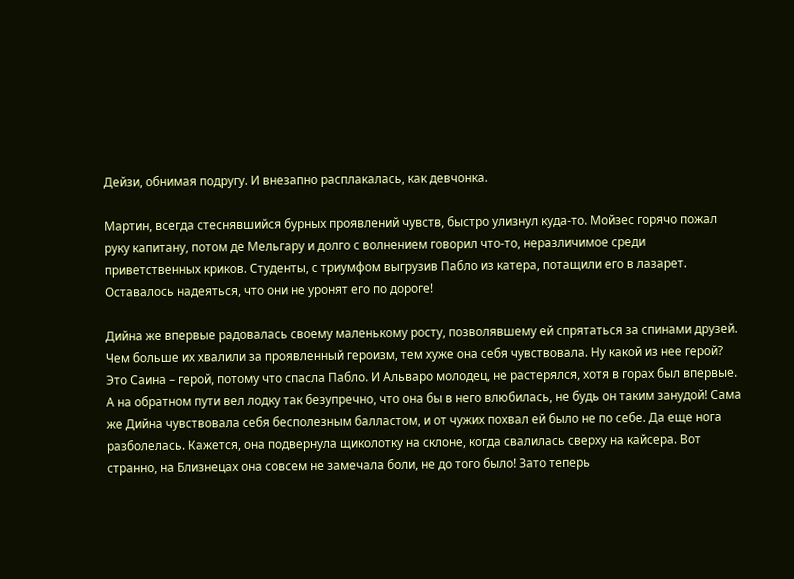Дейзи, обнимая подругу. И внезапно расплакалась, как девчонка.

Мартин, всегда стеснявшийся бурных проявлений чувств, быстро улизнул куда-то. Мойзес горячо пожал руку капитану, потом де Мельгару и долго с волнением говорил что-то, неразличимое среди приветственных криков. Студенты, с триумфом выгрузив Пабло из катера, потащили его в лазарет. Оставалось надеяться, что они не уронят его по дороге!

Дийна же впервые радовалась своему маленькому росту, позволявшему ей спрятаться за спинами друзей. Чем больше их хвалили за проявленный героизм, тем хуже она себя чувствовала. Ну какой из нее герой? Это Саина – герой, потому что спасла Пабло. И Альваро молодец, не растерялся, хотя в горах был впервые. А на обратном пути вел лодку так безупречно, что она бы в него влюбилась, не будь он таким занудой! Сама же Дийна чувствовала себя бесполезным балластом, и от чужих похвал ей было не по себе. Да еще нога разболелась. Кажется, она подвернула щиколотку на склоне, когда свалилась сверху на кайсера. Вот странно, на Близнецах она совсем не замечала боли, не до того было! Зато теперь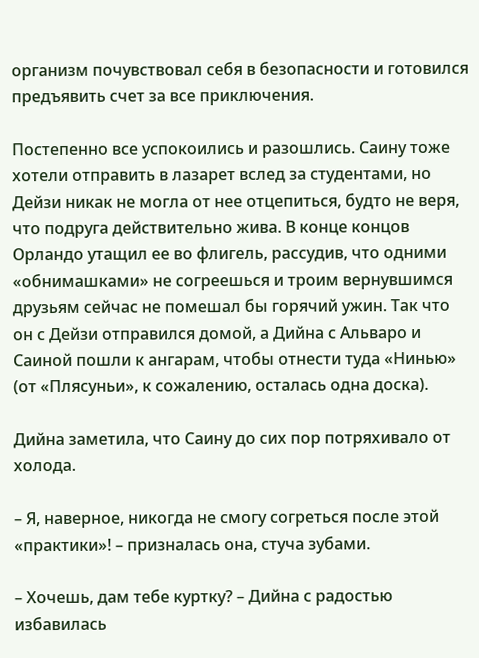организм почувствовал себя в безопасности и готовился предъявить счет за все приключения.

Постепенно все успокоились и разошлись. Саину тоже хотели отправить в лазарет вслед за студентами, но Дейзи никак не могла от нее отцепиться, будто не веря, что подруга действительно жива. В конце концов Орландо утащил ее во флигель, рассудив, что одними «обнимашками» не согреешься и троим вернувшимся друзьям сейчас не помешал бы горячий ужин. Так что он с Дейзи отправился домой, а Дийна с Альваро и Саиной пошли к ангарам, чтобы отнести туда «Нинью» (от «Плясуньи», к сожалению, осталась одна доска).

Дийна заметила, что Саину до сих пор потряхивало от холода.

– Я, наверное, никогда не смогу согреться после этой «практики»! – призналась она, стуча зубами.

– Хочешь, дам тебе куртку? – Дийна с радостью избавилась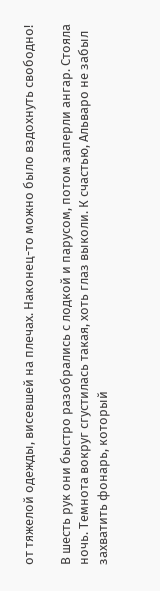от тяжелой одежды, висевшей на плечах. Наконец-то можно было вздохнуть свободно!

В шесть рук они быстро разобрались с лодкой и парусом, потом заперли ангар. Стояла ночь. Темнота вокруг сгустилась такая, хоть глаз выколи. К счастью, Альваро не забыл захватить фонарь, который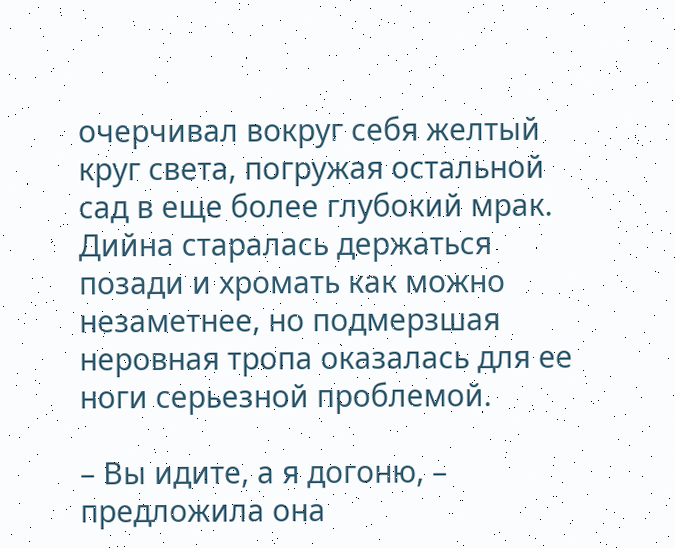очерчивал вокруг себя желтый круг света, погружая остальной сад в еще более глубокий мрак. Дийна старалась держаться позади и хромать как можно незаметнее, но подмерзшая неровная тропа оказалась для ее ноги серьезной проблемой.

– Вы идите, а я догоню, – предложила она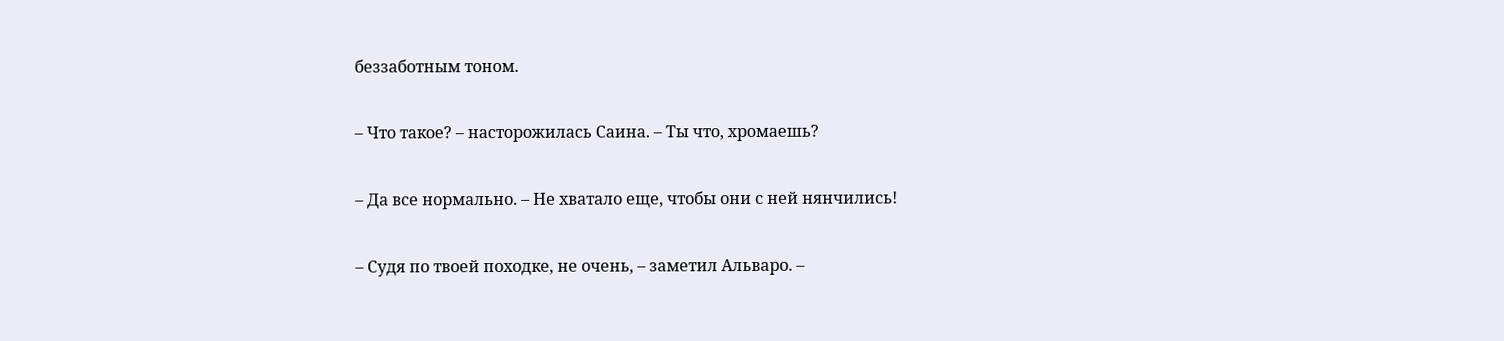беззаботным тоном.

– Что такое? – насторожилась Саина. – Ты что, хромаешь?

– Да все нормально. – Не хватало еще, чтобы они с ней нянчились!

– Судя по твоей походке, не очень, – заметил Альваро. –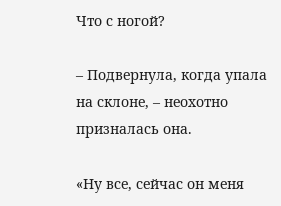Что с ногой?

– Подвернула, когда упала на склоне, – неохотно призналась она.

«Ну все, сейчас он меня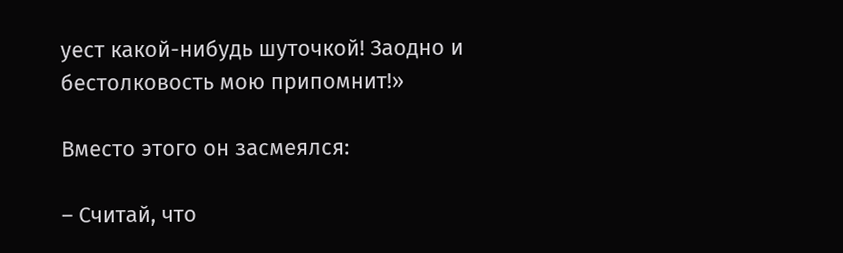уест какой-нибудь шуточкой! Заодно и бестолковость мою припомнит!»

Вместо этого он засмеялся:

– Считай, что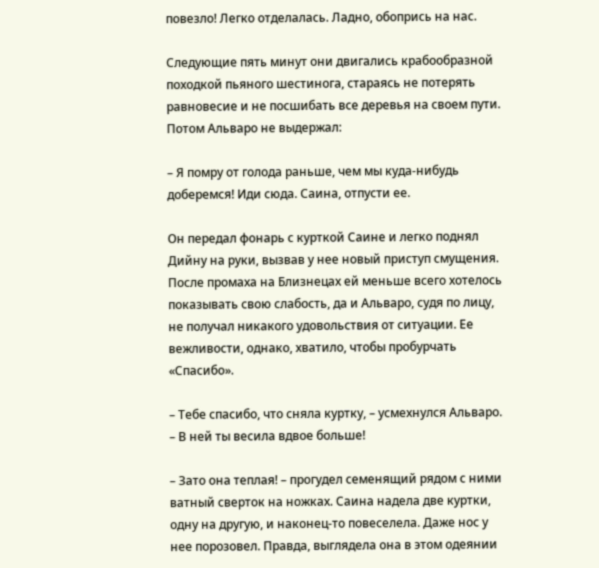повезло! Легко отделалась. Ладно, обопрись на нас.

Следующие пять минут они двигались крабообразной походкой пьяного шестинога, стараясь не потерять равновесие и не посшибать все деревья на своем пути. Потом Альваро не выдержал:

– Я помру от голода раньше, чем мы куда-нибудь доберемся! Иди сюда. Саина, отпусти ее.

Он передал фонарь с курткой Саине и легко поднял Дийну на руки, вызвав у нее новый приступ смущения. После промаха на Близнецах ей меньше всего хотелось показывать свою слабость, да и Альваро, судя по лицу, не получал никакого удовольствия от ситуации. Ее вежливости, однако, хватило, чтобы пробурчать «Спасибо».

– Тебе спасибо, что сняла куртку, – усмехнулся Альваро. – В ней ты весила вдвое больше!

– Зато она теплая! – прогудел семенящий рядом с ними ватный сверток на ножках. Саина надела две куртки, одну на другую, и наконец-то повеселела. Даже нос у нее порозовел. Правда, выглядела она в этом одеянии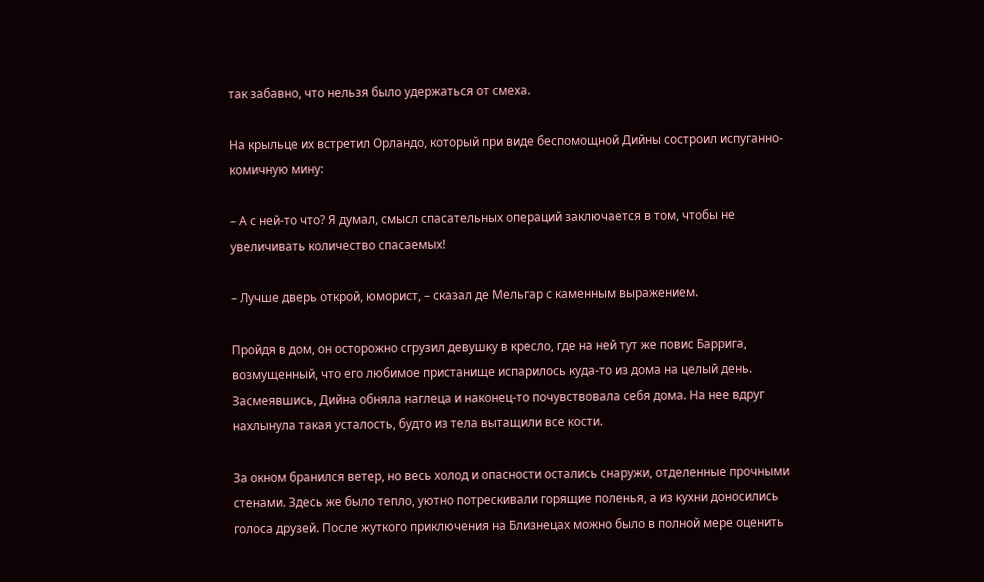так забавно, что нельзя было удержаться от смеха.

На крыльце их встретил Орландо, который при виде беспомощной Дийны состроил испуганно-комичную мину:

– А с ней-то что? Я думал, смысл спасательных операций заключается в том, чтобы не увеличивать количество спасаемых!

– Лучше дверь открой, юморист, – сказал де Мельгар с каменным выражением.

Пройдя в дом, он осторожно сгрузил девушку в кресло, где на ней тут же повис Баррига, возмущенный, что его любимое пристанище испарилось куда-то из дома на целый день. Засмеявшись, Дийна обняла наглеца и наконец-то почувствовала себя дома. На нее вдруг нахлынула такая усталость, будто из тела вытащили все кости.

За окном бранился ветер, но весь холод и опасности остались снаружи, отделенные прочными стенами. Здесь же было тепло, уютно потрескивали горящие поленья, а из кухни доносились голоса друзей. После жуткого приключения на Близнецах можно было в полной мере оценить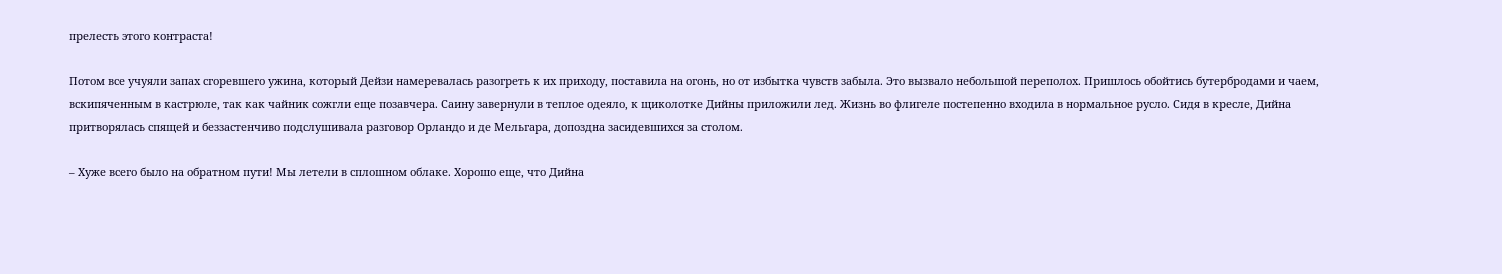прелесть этого контраста!

Потом все учуяли запах сгоревшего ужина, который Дейзи намеревалась разогреть к их приходу, поставила на огонь, но от избытка чувств забыла. Это вызвало небольшой переполох. Пришлось обойтись бутербродами и чаем, вскипяченным в кастрюле, так как чайник сожгли еще позавчера. Саину завернули в теплое одеяло, к щиколотке Дийны приложили лед. Жизнь во флигеле постепенно входила в нормальное русло. Сидя в кресле, Дийна притворялась спящей и беззастенчиво подслушивала разговор Орландо и де Мельгара, допоздна засидевшихся за столом.

– Хуже всего было на обратном пути! Мы летели в сплошном облаке. Хорошо еще, что Дийна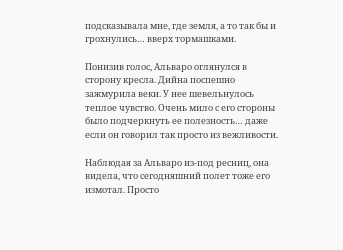подсказывала мне, где земля, а то так бы и грохнулись… вверх тормашками.

Понизив голос, Альваро оглянулся в сторону кресла. Дийна поспешно зажмурила веки. У нее шевельнулось теплое чувство. Очень мило с его стороны было подчеркнуть ее полезность… даже если он говорил так просто из вежливости.

Наблюдая за Альваро из-под ресниц, она видела, что сегодняшний полет тоже его измотал. Просто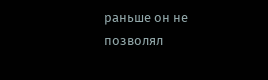раньше он не позволял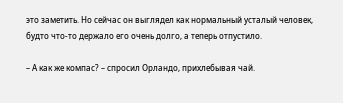это заметить. Но сейчас он выглядел как нормальный усталый человек, будто что-то держало его очень долго, а теперь отпустило.

– А как же компас? – спросил Орландо, прихлебывая чай.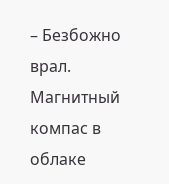– Безбожно врал. Магнитный компас в облаке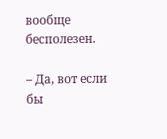вообще бесполезен.

– Да, вот если бы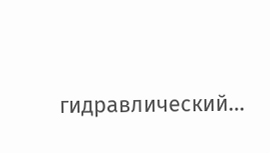гидравлический…